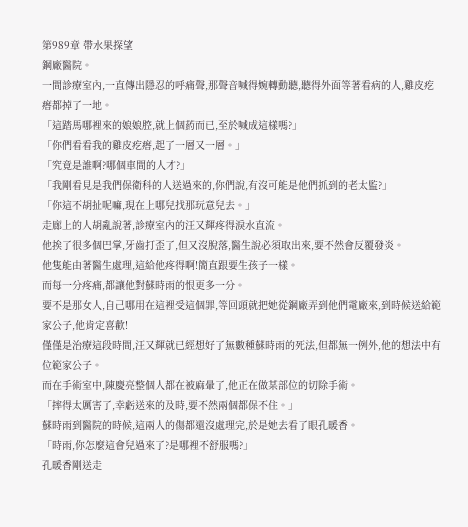第989章 帶水果探望
鋼廠醫院。
一間診療室內,一直傳出隱忍的呼痛聲,那聲音喊得婉轉動聽,聽得外面等著看病的人,雞皮疙瘩都掉了一地。
「這踏馬哪裡來的娘娘腔,就上個葯而已,至於喊成這樣嗎?」
「你們看看我的雞皮疙瘩,起了一層又一層。」
「究竟是誰啊?哪個車間的人才?」
「我剛看見是我們保衛科的人送過來的,你們說,有沒可能是他們抓到的老太監?」
「你這不胡扯呢嘛,現在上哪兒找那玩意兒去。」
走廊上的人胡亂說著,診療室內的汪又輝疼得淚水直流。
他挨了很多個巴掌,牙齒打歪了,但又沒脫落,醫生說必須取出來,要不然會反覆發炎。
他隻能由著醫生處理,這給他疼得啊!簡直跟要生孩子一樣。
而每一分疼痛,都讓他對蘇時雨的恨更多一分。
要不是那女人,自己哪用在這裡受這個罪,等回頭就把她從鋼廠弄到他們電廠來,到時候送給範家公子,他肯定喜歡!
僅僅是治療這段時間,汪又輝就已經想好了無數種蘇時雨的死法,但都無一例外,他的想法中有位範家公子。
而在手術室中,陳慶亮整個人都在被麻暈了,他正在做某部位的切除手術。
「摔得太厲害了,幸虧送來的及時,要不然兩個都保不住。」
蘇時雨到醫院的時候,這兩人的傷都還沒處理完,於是她去看了眼孔暖香。
「時雨,你怎麼這會兒過來了?是哪裡不舒服嗎?」
孔暖香剛送走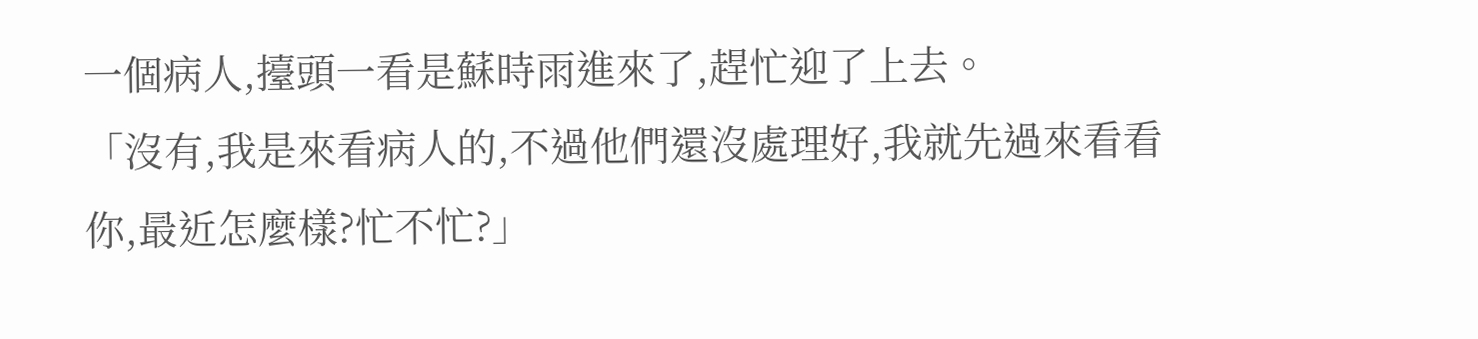一個病人,擡頭一看是蘇時雨進來了,趕忙迎了上去。
「沒有,我是來看病人的,不過他們還沒處理好,我就先過來看看你,最近怎麼樣?忙不忙?」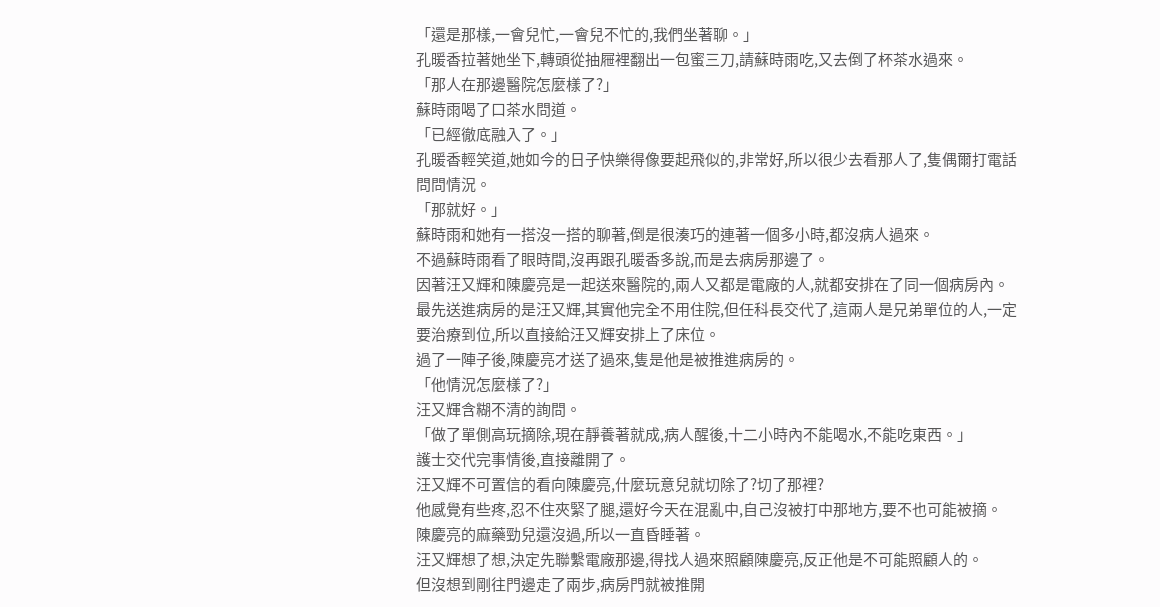「還是那樣,一會兒忙,一會兒不忙的,我們坐著聊。」
孔暖香拉著她坐下,轉頭從抽屜裡翻出一包蜜三刀,請蘇時雨吃,又去倒了杯茶水過來。
「那人在那邊醫院怎麼樣了?」
蘇時雨喝了口茶水問道。
「已經徹底融入了。」
孔暖香輕笑道,她如今的日子快樂得像要起飛似的,非常好,所以很少去看那人了,隻偶爾打電話問問情況。
「那就好。」
蘇時雨和她有一搭沒一搭的聊著,倒是很湊巧的連著一個多小時,都沒病人過來。
不過蘇時雨看了眼時間,沒再跟孔暖香多說,而是去病房那邊了。
因著汪又輝和陳慶亮是一起送來醫院的,兩人又都是電廠的人,就都安排在了同一個病房內。
最先送進病房的是汪又輝,其實他完全不用住院,但任科長交代了,這兩人是兄弟單位的人,一定要治療到位,所以直接給汪又輝安排上了床位。
過了一陣子後,陳慶亮才送了過來,隻是他是被推進病房的。
「他情況怎麼樣了?」
汪又輝含糊不清的詢問。
「做了單側高玩摘除,現在靜養著就成,病人醒後,十二小時內不能喝水,不能吃東西。」
護士交代完事情後,直接離開了。
汪又輝不可置信的看向陳慶亮,什麼玩意兒就切除了?切了那裡?
他感覺有些疼,忍不住夾緊了腿,還好今天在混亂中,自己沒被打中那地方,要不也可能被摘。
陳慶亮的麻藥勁兒還沒過,所以一直昏睡著。
汪又輝想了想,決定先聯繫電廠那邊,得找人過來照顧陳慶亮,反正他是不可能照顧人的。
但沒想到剛往門邊走了兩步,病房門就被推開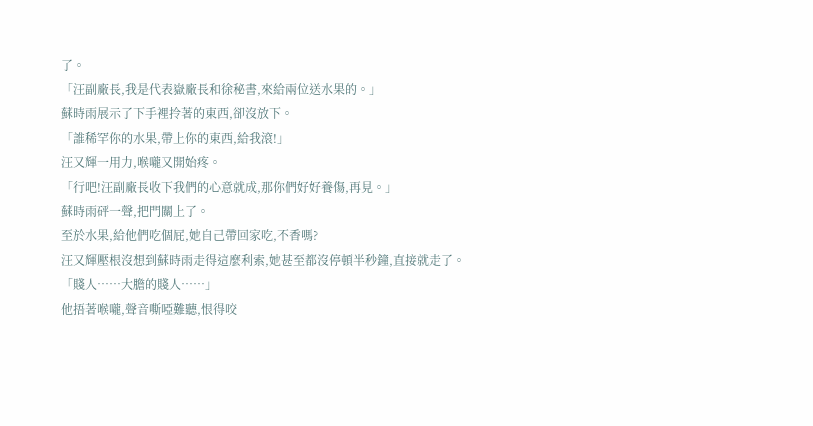了。
「汪副廠長,我是代表嶽廠長和徐秘書,來給兩位送水果的。」
蘇時雨展示了下手裡拎著的東西,卻沒放下。
「誰稀罕你的水果,帶上你的東西,給我滾!」
汪又輝一用力,喉嚨又開始疼。
「行吧!汪副廠長收下我們的心意就成,那你們好好養傷,再見。」
蘇時雨砰一聲,把門關上了。
至於水果,給他們吃個屁,她自己帶回家吃,不香嗎?
汪又輝壓根沒想到蘇時雨走得這麼利索,她甚至都沒停頓半秒鐘,直接就走了。
「賤人……大膽的賤人……」
他捂著喉嚨,聲音嘶啞難聽,恨得咬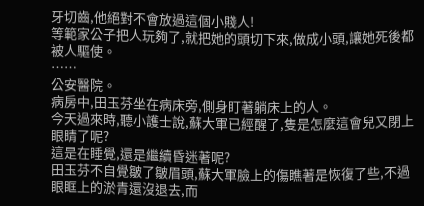牙切齒,他絕對不會放過這個小賤人!
等範家公子把人玩夠了,就把她的頭切下來,做成小頭,讓她死後都被人驅使。
……
公安醫院。
病房中,田玉芬坐在病床旁,側身盯著躺床上的人。
今天過來時,聽小護士說,蘇大軍已經醒了,隻是怎麼這會兒又閉上眼睛了呢?
這是在睡覺,還是繼續昏迷著呢?
田玉芬不自覺皺了皺眉頭,蘇大軍臉上的傷瞧著是恢復了些,不過眼眶上的淤青還沒退去,而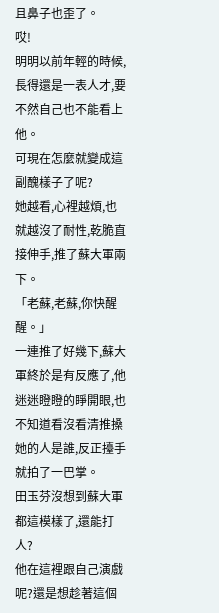且鼻子也歪了。
哎!
明明以前年輕的時候,長得還是一表人才,要不然自己也不能看上他。
可現在怎麼就變成這副醜樣子了呢?
她越看,心裡越煩,也就越沒了耐性,乾脆直接伸手,推了蘇大軍兩下。
「老蘇,老蘇,你快醒醒。」
一連推了好幾下,蘇大軍終於是有反應了,他迷迷瞪瞪的睜開眼,也不知道看沒看清推搡她的人是誰,反正擡手就拍了一巴掌。
田玉芬沒想到蘇大軍都這模樣了,還能打人?
他在這裡跟自己演戲呢?還是想趁著這個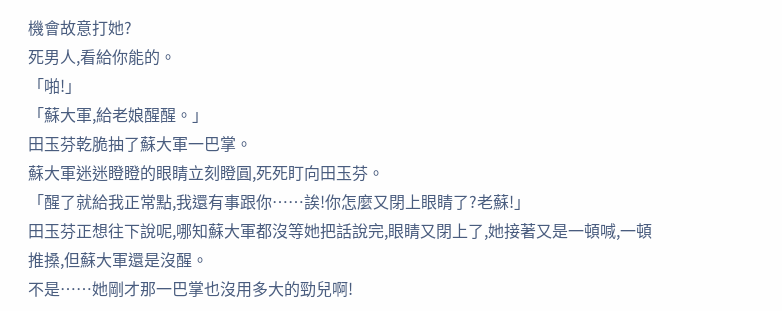機會故意打她?
死男人,看給你能的。
「啪!」
「蘇大軍,給老娘醒醒。」
田玉芬乾脆抽了蘇大軍一巴掌。
蘇大軍迷迷瞪瞪的眼睛立刻瞪圓,死死盯向田玉芬。
「醒了就給我正常點,我還有事跟你……誒!你怎麼又閉上眼睛了?老蘇!」
田玉芬正想往下說呢,哪知蘇大軍都沒等她把話說完,眼睛又閉上了,她接著又是一頓喊,一頓推搡,但蘇大軍還是沒醒。
不是……她剛才那一巴掌也沒用多大的勁兒啊!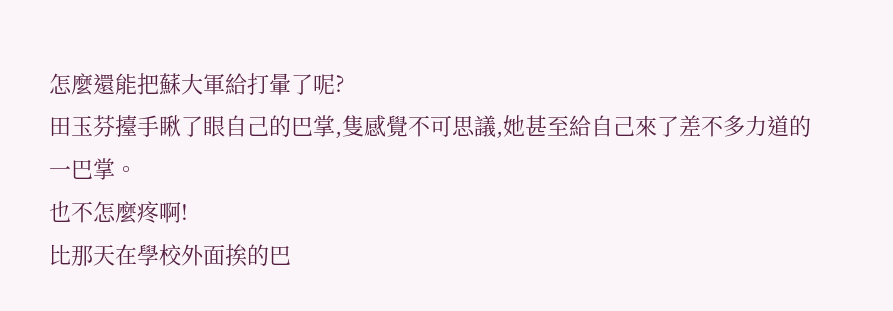怎麼還能把蘇大軍給打暈了呢?
田玉芬擡手瞅了眼自己的巴掌,隻感覺不可思議,她甚至給自己來了差不多力道的一巴掌。
也不怎麼疼啊!
比那天在學校外面挨的巴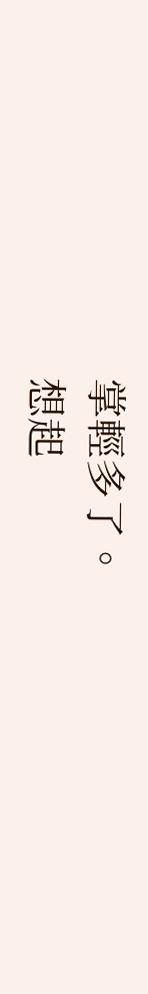掌輕多了。
想起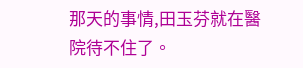那天的事情,田玉芬就在醫院待不住了。